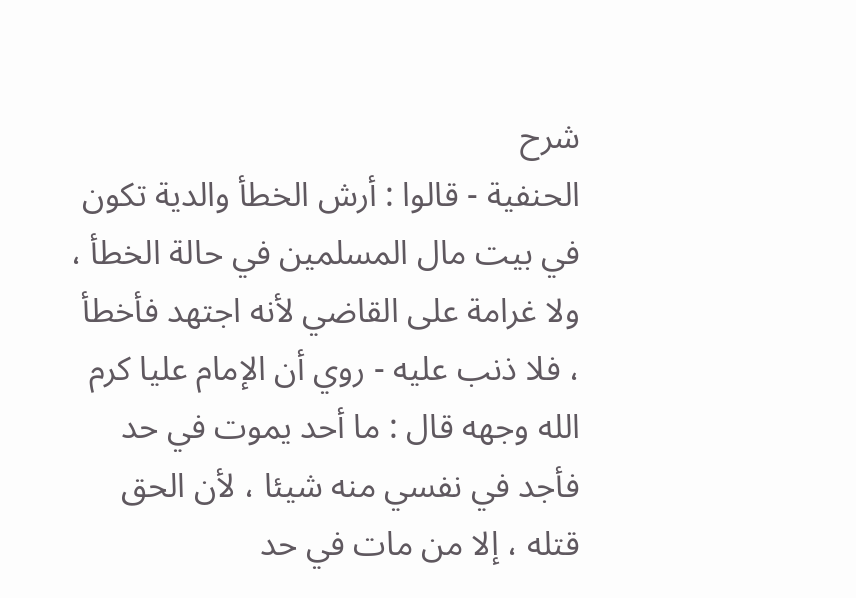شرح
الحنفية - قالوا : أرش الخطأ والدية تكون في بيت مال المسلمين في حالة الخطأ ، ولا غرامة على القاضي لأنه اجتهد فأخطأ ، فلا ذنب عليه - روي أن الإمام عليا كرم الله وجهه قال : ما أحد يموت في حد فأجد في نفسي منه شيئا ، لأن الحق قتله ، إلا من مات في حد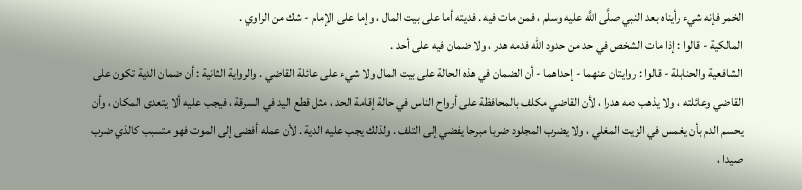الخمر فإنه شيء رأيناه بعد النبي صلَّى اللَّه عليه وسلم ، فمن مات فيه . فديته أما على بيت المال ، وإما على الإمام - شك من الراوي .
المالكية - قالوا : إذا مات الشخص في حد من حدود الله فدمه هدر ، ولا ضمان فيه على أحد .
الشافعية والحنابلة - قالوا : روايتان عنهما - إحداهما - أن الضمان في هذه الحالة على بيت المال ولا شيء على عائلة القاضي . والرواية الثانية : أن ضمان الدية تكون على القاضي وعائلته ، ولا يذهب دمه هدرا ، لأن القاضي مكلف بالمحافظة على أرواح الناس في حالة إقامة الحد ، مثل قطع اليد في السرقة ، فيجب عليه ألا يتعدى المكان ، وأن يحسم الدم بأن يغمس في الزيت المغلي ، ولا يضرب المجلود ضربا مبرحا يفضي إلى التلف . ولذلك يجب عليه الدية . لأن عمله أفضى إلى الموت فهو متسبب كالذي ضرب صيدا ،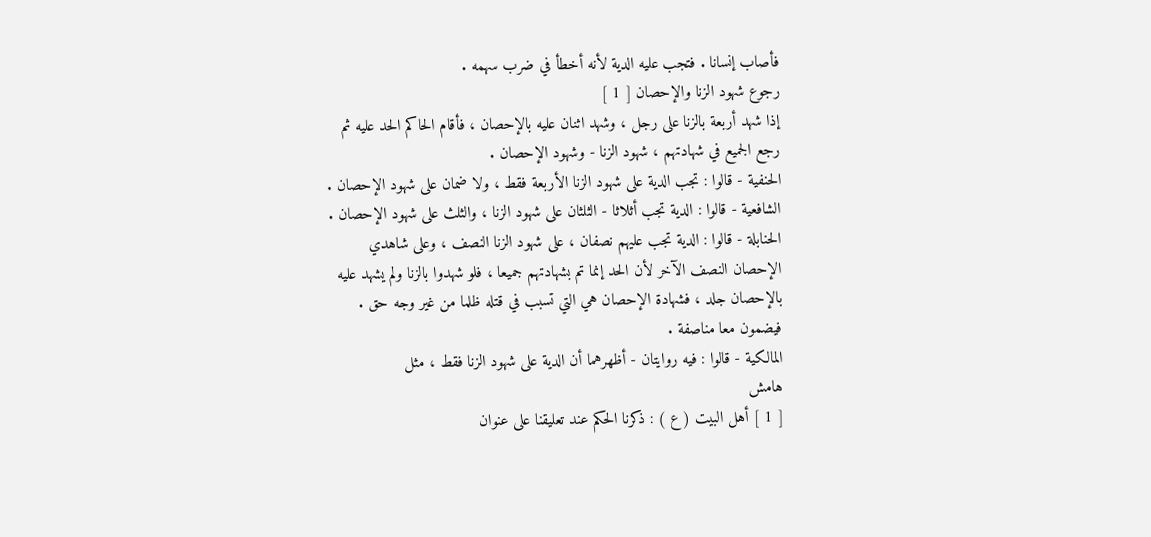فأصاب إنسانا . فتجب عليه الدية لأنه أخطأ في ضرب سهمه .
رجوع شهود الزنا والإحصان [ 1 ]
إذا شهد أربعة بالزنا على رجل ، وشهد اثنان عليه بالإحصان ، فأقام الحاكم الحد عليه ثم رجع الجميع في شهادتهم ، شهود الزنا - وشهود الإحصان .
الحنفية - قالوا : تجب الدية على شهود الزنا الأربعة فقط ، ولا ضمان على شهود الإحصان .
الشافعية - قالوا : الدية تجب أثلاثا - الثلثان على شهود الزنا ، والثلث على شهود الإحصان .
الحنابلة - قالوا : الدية تجب عليهم نصفان ، على شهود الزنا النصف ، وعلى شاهدي الإحصان النصف الآخر لأن الحد إنما تم بشهادتهم جميعا ، فلو شهدوا بالزنا ولم يشهد عليه بالإحصان جلد ، فشهادة الإحصان هي التي تسبب في قتله ظلما من غير وجه حق . فيضمون معا مناصفة .
المالكية - قالوا : فيه روايتان - أظهرهما أن الدية على شهود الزنا فقط ، مثل
هامش
[ 1 ] أهل البيت ( ع ) : ذكرنا الحكم عند تعليقنا على عنوان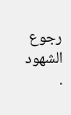رجوع الشهود .